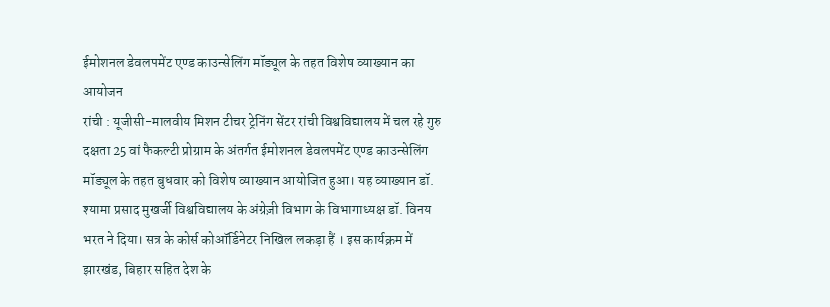ईमोशनल डेवलपमेंट एण्ड काउन्सेलिंग मॉड्यूल के तहत विशेष व्याख्यान का आयोजन
रांची : यूजीसी-मालवीय मिशन टीचर ट्रेनिंग सेंटर रांची विश्वविद्यालय में चल रहे गुरु दक्षता 25 वां फैकल्टी प्रोग्राम के अंतर्गत ईमोशनल डेवलपमेंट एण्ड काउन्सेलिंग मॉड्यूल के तहत बुधवार को विशेष व्याख्यान आयोजित हुआ। यह व्याख्यान डॉ. श्यामा प्रसाद मुखर्जी विश्वविद्यालय के अंग्रेज़ी विभाग के विभागाध्यक्ष डॉ. विनय भरत ने दिया। सत्र के कोर्स कोऑर्डिनेटर निखिल लकड़ा हैं । इस कार्यक्रम में झारखंड, बिहार सहित देश के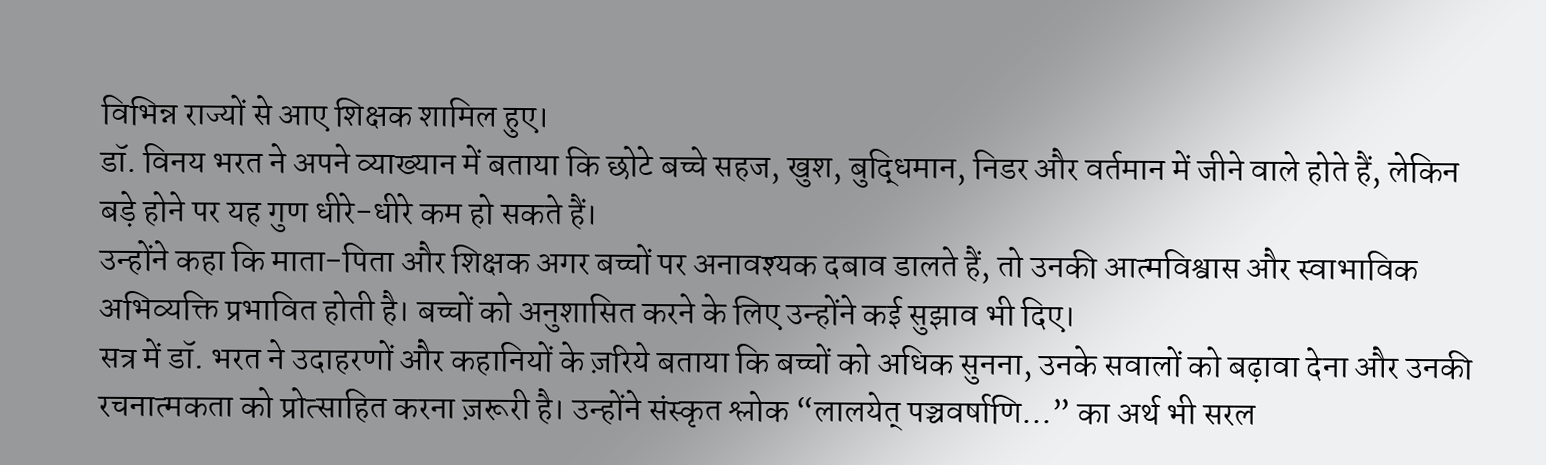विभिन्न राज्यों से आए शिक्षक शामिल हुए।
डॉ. विनय भरत ने अपने व्याख्यान में बताया कि छोटे बच्चे सहज, खुश, बुद्धिमान, निडर और वर्तमान में जीने वाले होते हैं, लेकिन बड़े होने पर यह गुण धीरे-धीरे कम हो सकते हैं।
उन्होंने कहा कि माता-पिता और शिक्षक अगर बच्चों पर अनावश्यक दबाव डालते हैं, तो उनकी आत्मविश्वास और स्वाभाविक अभिव्यक्ति प्रभावित होती है। बच्चों को अनुशासित करने के लिए उन्होंने कई सुझाव भी दिए।
सत्र में डॉ. भरत ने उदाहरणों और कहानियों के ज़रिये बताया कि बच्चों को अधिक सुनना, उनके सवालों को बढ़ावा देना और उनकी रचनात्मकता को प्रोत्साहित करना ज़रूरी है। उन्होंने संस्कृत श्लोक “लालयेत् पञ्चवर्षाणि…” का अर्थ भी सरल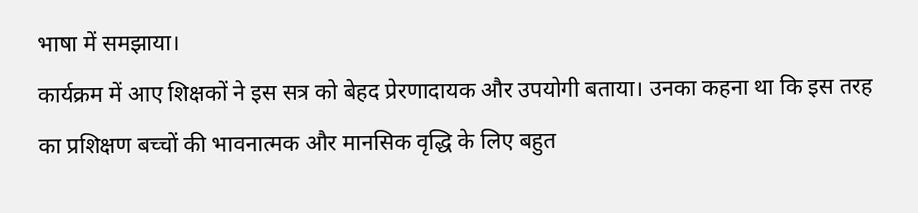भाषा में समझाया।
कार्यक्रम में आए शिक्षकों ने इस सत्र को बेहद प्रेरणादायक और उपयोगी बताया। उनका कहना था कि इस तरह का प्रशिक्षण बच्चों की भावनात्मक और मानसिक वृद्धि के लिए बहुत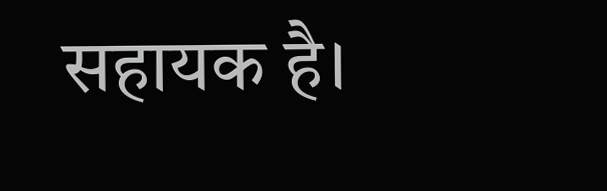सहायक है।